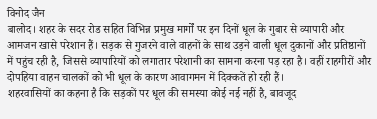विनोद जैन
बालोद। शहर के सदर रोड सहित विभिन्न प्रमुख मार्गों पर इन दिनों धूल के गुबार से व्यापारी और आमजन खासे परेशान हैं। सड़क से गुजरने वाले वाहनों के साथ उड़ने वाली धूल दुकानों और प्रतिष्ठानों में पहुंच रही है, जिससे व्यापारियों को लगातार परेशानी का सामना करना पड़ रहा है। वहीं राहगीरों और दोपहिया वाहन चालकों को भी धूल के कारण आवागमन में दिक्कतें हो रही हैं।
शहरवासियों का कहना है कि सड़कों पर धूल की समस्या कोई नई नहीं है, बावजूद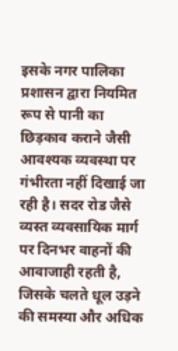इसके नगर पालिका प्रशासन द्वारा नियमित रूप से पानी का छिड़काव कराने जैसी आवश्यक व्यवस्था पर गंभीरता नहीं दिखाई जा रही है। सदर रोड जैसे व्यस्त व्यवसायिक मार्ग पर दिनभर वाहनों की आवाजाही रहती है, जिसके चलते धूल उड़ने की समस्या और अधिक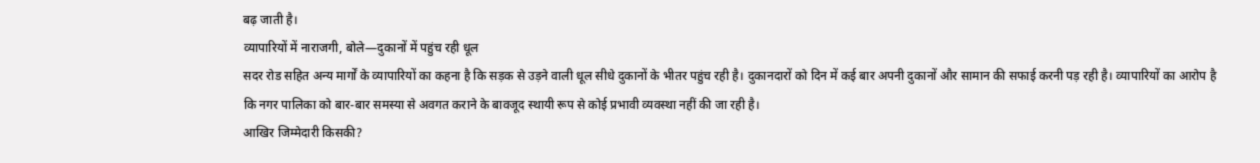बढ़ जाती है।
व्यापारियों में नाराजगी, बोले—दुकानों में पहुंच रही धूल
सदर रोड सहित अन्य मार्गों के व्यापारियों का कहना है कि सड़क से उड़ने वाली धूल सीधे दुकानों के भीतर पहुंच रही है। दुकानदारों को दिन में कई बार अपनी दुकानों और सामान की सफाई करनी पड़ रही है। व्यापारियों का आरोप है कि नगर पालिका को बार-बार समस्या से अवगत कराने के बावजूद स्थायी रूप से कोई प्रभावी व्यवस्था नहीं की जा रही है।
आखिर जिम्मेदारी किसकी?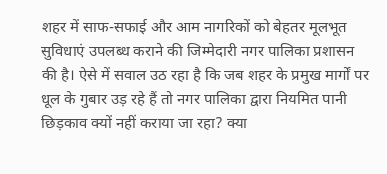शहर में साफ-सफाई और आम नागरिकों को बेहतर मूलभूत सुविधाएं उपलब्ध कराने की जिम्मेदारी नगर पालिका प्रशासन की है। ऐसे में सवाल उठ रहा है कि जब शहर के प्रमुख मार्गों पर धूल के गुबार उड़ रहे हैं तो नगर पालिका द्वारा नियमित पानी छिड़काव क्यों नहीं कराया जा रहा? क्या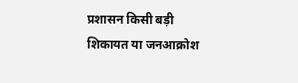प्रशासन किसी बड़ी शिकायत या जनआक्रोश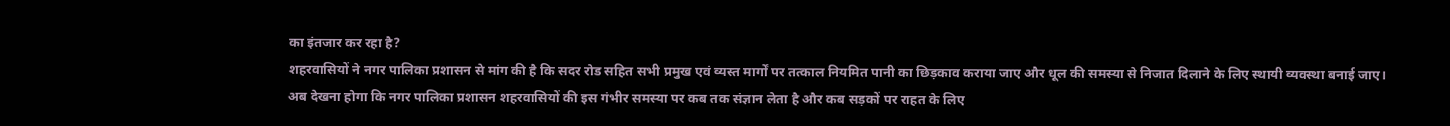का इंतजार कर रहा है?
शहरवासियों ने नगर पालिका प्रशासन से मांग की है कि सदर रोड सहित सभी प्रमुख एवं व्यस्त मार्गों पर तत्काल नियमित पानी का छिड़काव कराया जाए और धूल की समस्या से निजात दिलाने के लिए स्थायी व्यवस्था बनाई जाए।
अब देखना होगा कि नगर पालिका प्रशासन शहरवासियों की इस गंभीर समस्या पर कब तक संज्ञान लेता है और कब सड़कों पर राहत के लिए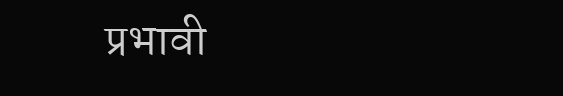प्रभावी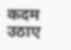कदम उठाए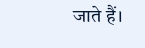जाते हैं।